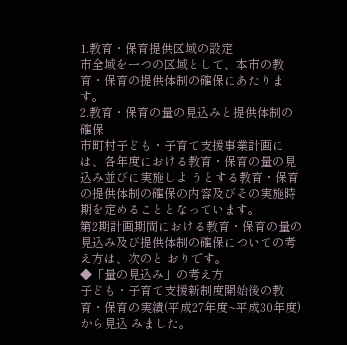1.教育・保育提供区域の設定
市全域を一つの区域として、本市の教育・保育の提供体制の確保にあたります。
2.教育・保育の量の見込みと提供体制の確保
市町村子ども・子育て支援事業計画には、各年度における教育・保育の量の見込み並びに実施しよ うとする教育・保育の提供体制の確保の内容及びその実施時期を定めることとなっています。
第2期計画期間における教育・保育の量の見込み及び提供体制の確保についての考え方は、次のと おりです。
◆「量の見込み」の考え方
子ども・子育て支援新制度開始後の教育・保育の実績(平成27年度~平成30年度)から見込 みました。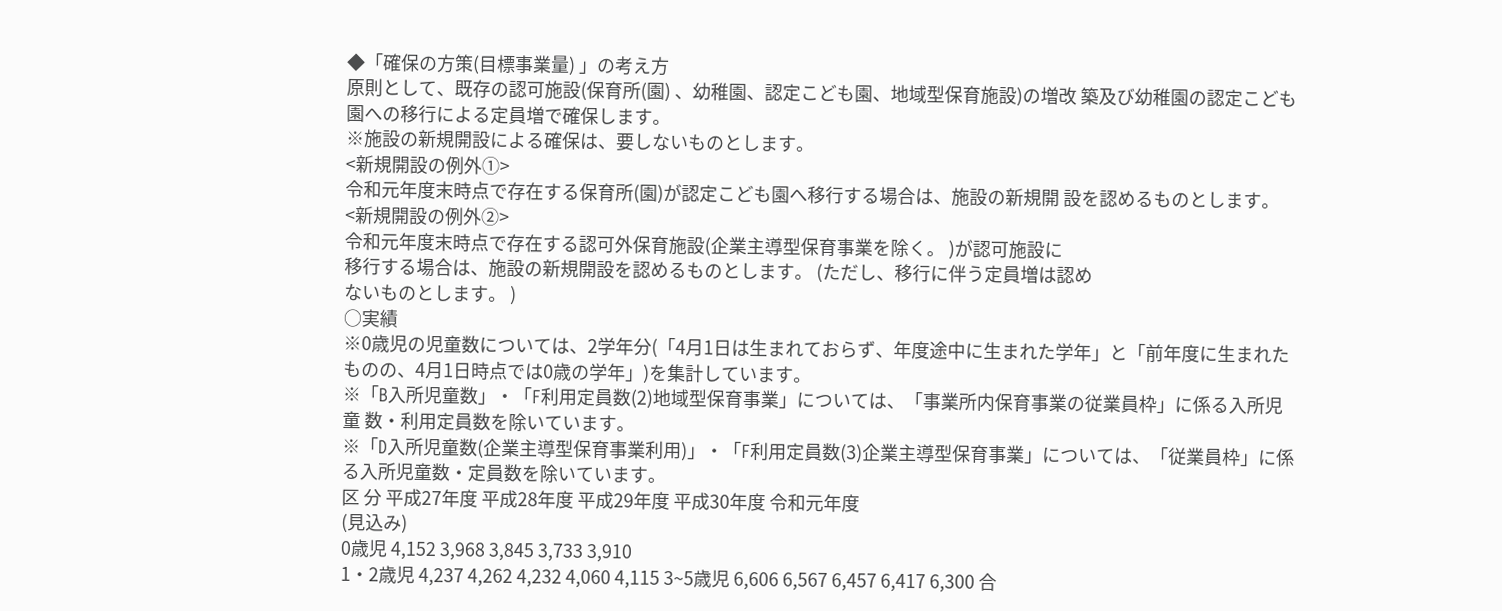◆「確保の方策(目標事業量) 」の考え方
原則として、既存の認可施設(保育所(園) 、幼稚園、認定こども園、地域型保育施設)の増改 築及び幼稚園の認定こども園への移行による定員増で確保します。
※施設の新規開設による確保は、要しないものとします。
<新規開設の例外①>
令和元年度末時点で存在する保育所(園)が認定こども園へ移行する場合は、施設の新規開 設を認めるものとします。
<新規開設の例外②>
令和元年度末時点で存在する認可外保育施設(企業主導型保育事業を除く。 )が認可施設に
移行する場合は、施設の新規開設を認めるものとします。 (ただし、移行に伴う定員増は認め
ないものとします。 )
○実績
※0歳児の児童数については、2学年分(「4月1日は生まれておらず、年度途中に生まれた学年」と「前年度に生まれた ものの、4月1日時点では0歳の学年」)を集計しています。
※「B入所児童数」・「F利用定員数(2)地域型保育事業」については、「事業所内保育事業の従業員枠」に係る入所児童 数・利用定員数を除いています。
※「D入所児童数(企業主導型保育事業利用)」・「F利用定員数(3)企業主導型保育事業」については、「従業員枠」に係 る入所児童数・定員数を除いています。
区 分 平成27年度 平成28年度 平成29年度 平成30年度 令和元年度
(見込み)
0歳児 4,152 3,968 3,845 3,733 3,910
1・2歳児 4,237 4,262 4,232 4,060 4,115 3~5歳児 6,606 6,567 6,457 6,417 6,300 合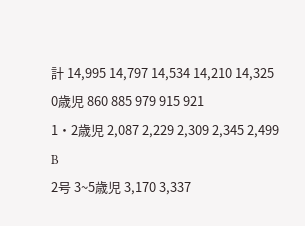計 14,995 14,797 14,534 14,210 14,325
0歳児 860 885 979 915 921
1・2歳児 2,087 2,229 2,309 2,345 2,499
B
2号 3~5歳児 3,170 3,337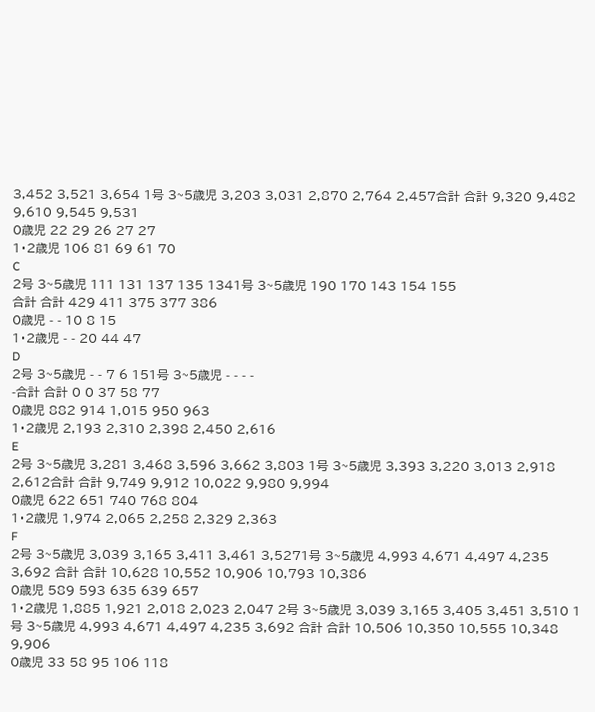3,452 3,521 3,654 1号 3~5歳児 3,203 3,031 2,870 2,764 2,457合計 合計 9,320 9,482 9,610 9,545 9,531
0歳児 22 29 26 27 27
1・2歳児 106 81 69 61 70
C
2号 3~5歳児 111 131 137 135 1341号 3~5歳児 190 170 143 154 155
合計 合計 429 411 375 377 386
0歳児 - - 10 8 15
1・2歳児 - - 20 44 47
D
2号 3~5歳児 - - 7 6 151号 3~5歳児 - - - -
-合計 合計 0 0 37 58 77
0歳児 882 914 1,015 950 963
1・2歳児 2,193 2,310 2,398 2,450 2,616
E
2号 3~5歳児 3,281 3,468 3,596 3,662 3,803 1号 3~5歳児 3,393 3,220 3,013 2,918 2,612合計 合計 9,749 9,912 10,022 9,980 9,994
0歳児 622 651 740 768 804
1・2歳児 1,974 2,065 2,258 2,329 2,363
F
2号 3~5歳児 3,039 3,165 3,411 3,461 3,5271号 3~5歳児 4,993 4,671 4,497 4,235 3,692 合計 合計 10,628 10,552 10,906 10,793 10,386
0歳児 589 593 635 639 657
1・2歳児 1,885 1,921 2,018 2,023 2,047 2号 3~5歳児 3,039 3,165 3,405 3,451 3,510 1号 3~5歳児 4,993 4,671 4,497 4,235 3,692 合計 合計 10,506 10,350 10,555 10,348 9,906
0歳児 33 58 95 106 118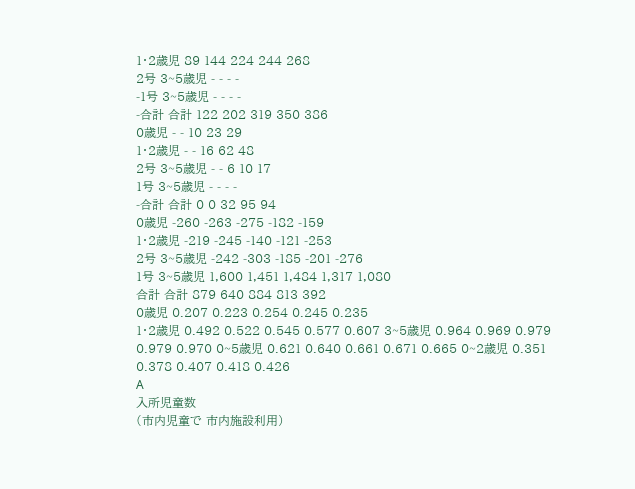1・2歳児 89 144 224 244 268
2号 3~5歳児 - - - -
-1号 3~5歳児 - - - -
-合計 合計 122 202 319 350 386
0歳児 - - 10 23 29
1・2歳児 - - 16 62 48
2号 3~5歳児 - - 6 10 17
1号 3~5歳児 - - - -
-合計 合計 0 0 32 95 94
0歳児 -260 -263 -275 -182 -159
1・2歳児 -219 -245 -140 -121 -253
2号 3~5歳児 -242 -303 -185 -201 -276
1号 3~5歳児 1,600 1,451 1,484 1,317 1,080
合計 合計 879 640 884 813 392
0歳児 0.207 0.223 0.254 0.245 0.235
1・2歳児 0.492 0.522 0.545 0.577 0.607 3~5歳児 0.964 0.969 0.979 0.979 0.970 0~5歳児 0.621 0.640 0.661 0.671 0.665 0~2歳児 0.351 0.378 0.407 0.418 0.426
A
入所児童数
(市内児童で 市内施設利用)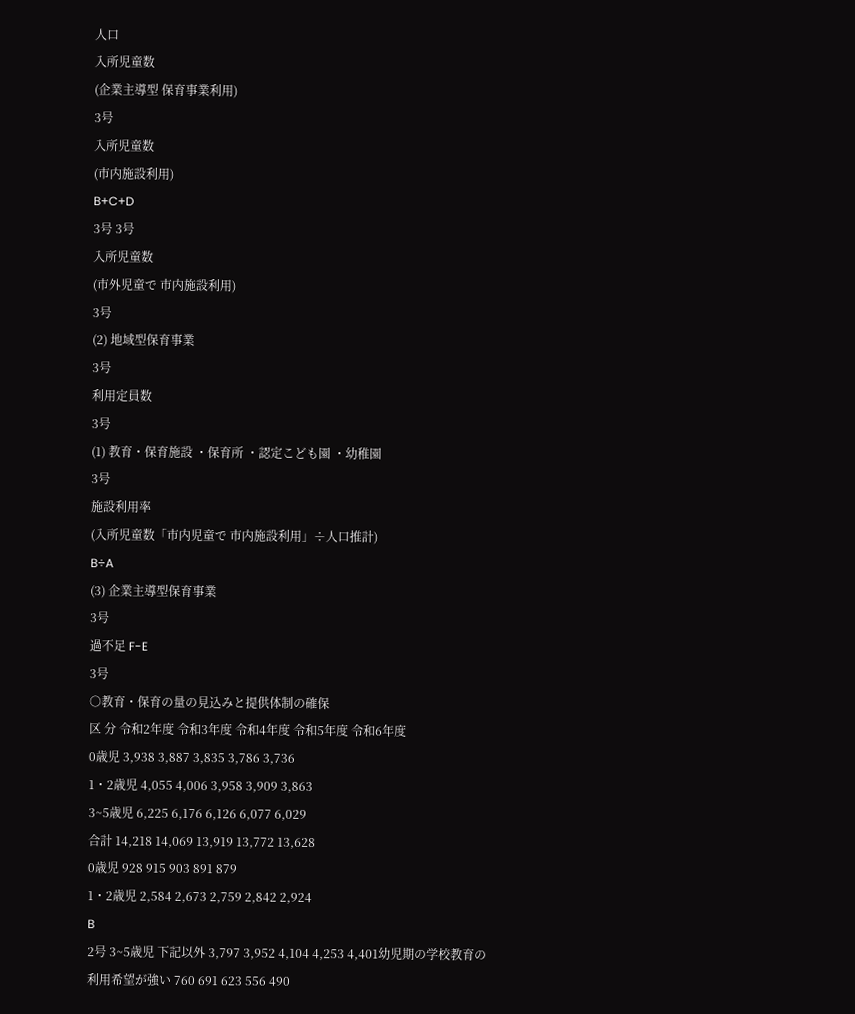人口
入所児童数
(企業主導型 保育事業利用)
3号
入所児童数
(市内施設利用)
B+C+D
3号 3号
入所児童数
(市外児童で 市内施設利用)
3号
(2) 地域型保育事業
3号
利用定員数
3号
(1) 教育・保育施設 ・保育所 ・認定こども園 ・幼稚園
3号
施設利用率
(入所児童数「市内児童で 市内施設利用」÷人口推計)
B÷A
(3) 企業主導型保育事業
3号
過不足 F-E
3号
○教育・保育の量の見込みと提供体制の確保
区 分 令和2年度 令和3年度 令和4年度 令和5年度 令和6年度
0歳児 3,938 3,887 3,835 3,786 3,736
1・2歳児 4,055 4,006 3,958 3,909 3,863
3~5歳児 6,225 6,176 6,126 6,077 6,029
合計 14,218 14,069 13,919 13,772 13,628
0歳児 928 915 903 891 879
1・2歳児 2,584 2,673 2,759 2,842 2,924
B
2号 3~5歳児 下記以外 3,797 3,952 4,104 4,253 4,401幼児期の学校教育の
利用希望が強い 760 691 623 556 490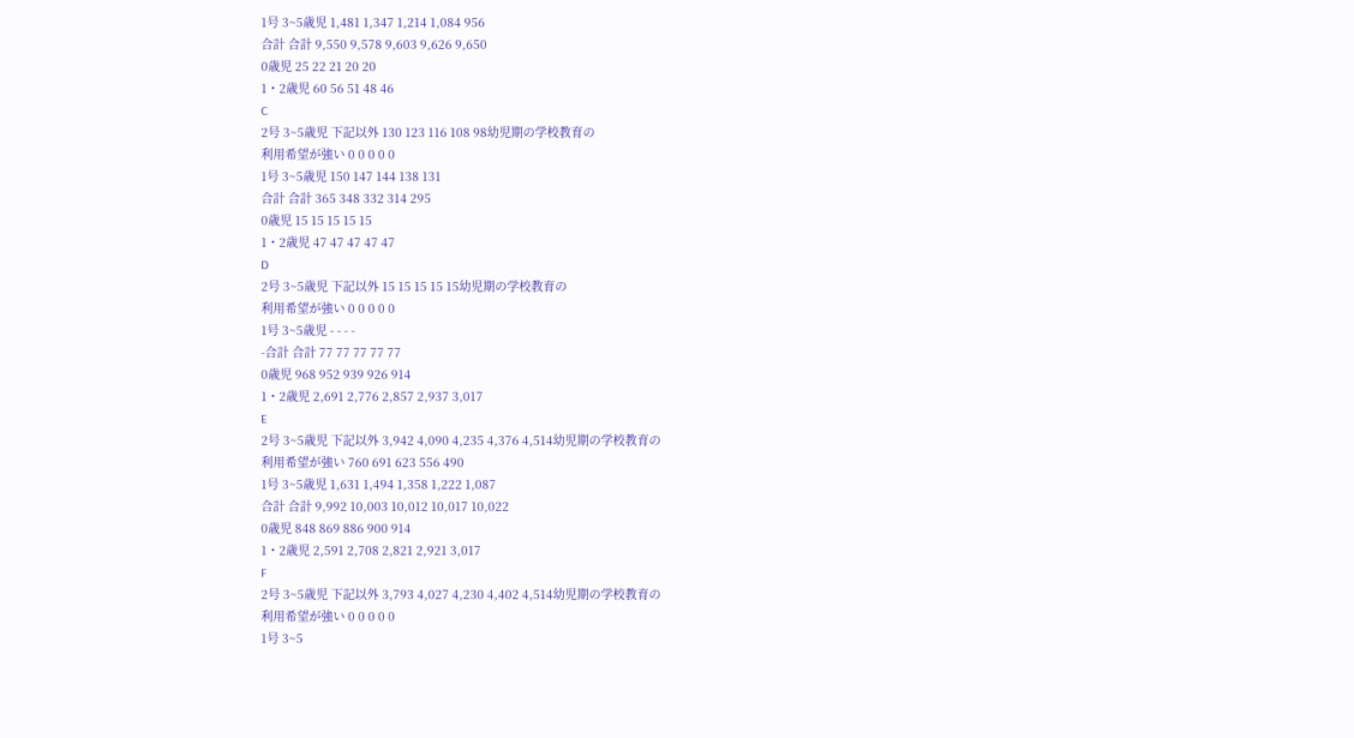1号 3~5歳児 1,481 1,347 1,214 1,084 956
合計 合計 9,550 9,578 9,603 9,626 9,650
0歳児 25 22 21 20 20
1・2歳児 60 56 51 48 46
C
2号 3~5歳児 下記以外 130 123 116 108 98幼児期の学校教育の
利用希望が強い 0 0 0 0 0
1号 3~5歳児 150 147 144 138 131
合計 合計 365 348 332 314 295
0歳児 15 15 15 15 15
1・2歳児 47 47 47 47 47
D
2号 3~5歳児 下記以外 15 15 15 15 15幼児期の学校教育の
利用希望が強い 0 0 0 0 0
1号 3~5歳児 - - - -
-合計 合計 77 77 77 77 77
0歳児 968 952 939 926 914
1・2歳児 2,691 2,776 2,857 2,937 3,017
E
2号 3~5歳児 下記以外 3,942 4,090 4,235 4,376 4,514幼児期の学校教育の
利用希望が強い 760 691 623 556 490
1号 3~5歳児 1,631 1,494 1,358 1,222 1,087
合計 合計 9,992 10,003 10,012 10,017 10,022
0歳児 848 869 886 900 914
1・2歳児 2,591 2,708 2,821 2,921 3,017
F
2号 3~5歳児 下記以外 3,793 4,027 4,230 4,402 4,514幼児期の学校教育の
利用希望が強い 0 0 0 0 0
1号 3~5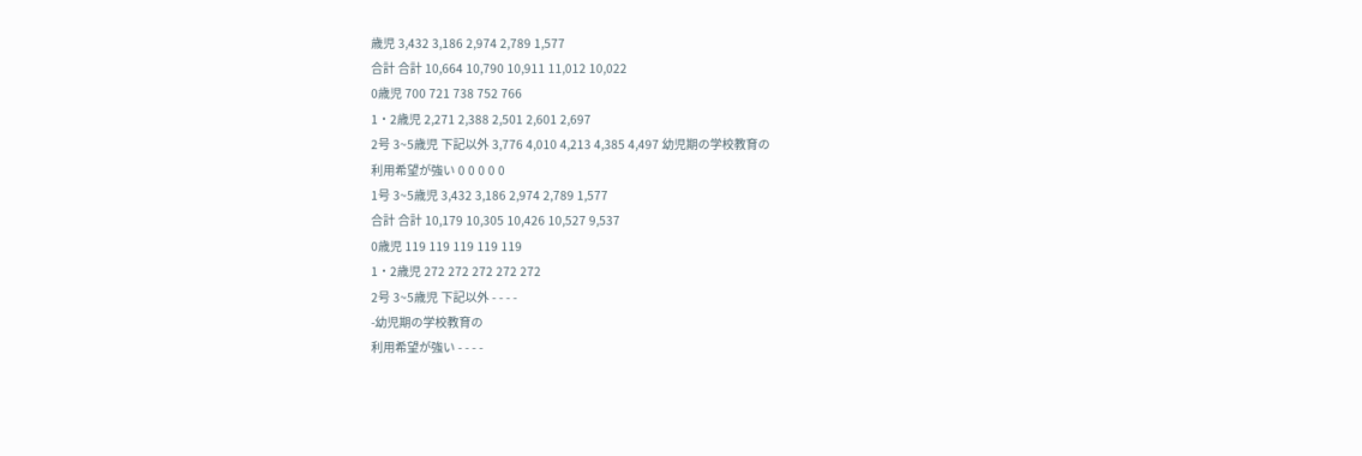歳児 3,432 3,186 2,974 2,789 1,577
合計 合計 10,664 10,790 10,911 11,012 10,022
0歳児 700 721 738 752 766
1・2歳児 2,271 2,388 2,501 2,601 2,697
2号 3~5歳児 下記以外 3,776 4,010 4,213 4,385 4,497 幼児期の学校教育の
利用希望が強い 0 0 0 0 0
1号 3~5歳児 3,432 3,186 2,974 2,789 1,577
合計 合計 10,179 10,305 10,426 10,527 9,537
0歳児 119 119 119 119 119
1・2歳児 272 272 272 272 272
2号 3~5歳児 下記以外 - - - -
-幼児期の学校教育の
利用希望が強い - - - -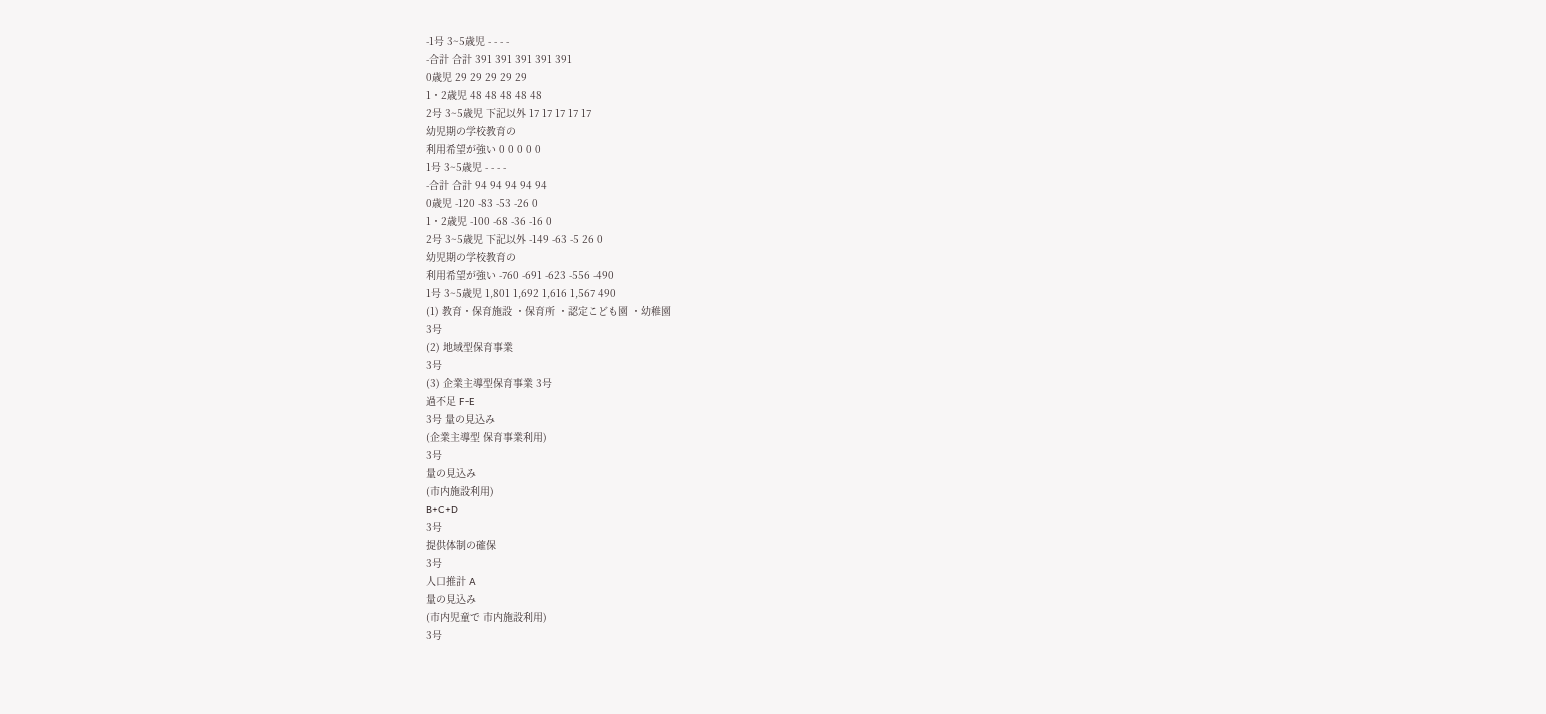-1号 3~5歳児 - - - -
-合計 合計 391 391 391 391 391
0歳児 29 29 29 29 29
1・2歳児 48 48 48 48 48
2号 3~5歳児 下記以外 17 17 17 17 17
幼児期の学校教育の
利用希望が強い 0 0 0 0 0
1号 3~5歳児 - - - -
-合計 合計 94 94 94 94 94
0歳児 -120 -83 -53 -26 0
1・2歳児 -100 -68 -36 -16 0
2号 3~5歳児 下記以外 -149 -63 -5 26 0
幼児期の学校教育の
利用希望が強い -760 -691 -623 -556 -490
1号 3~5歳児 1,801 1,692 1,616 1,567 490
(1) 教育・保育施設 ・保育所 ・認定こども園 ・幼稚園
3号
(2) 地域型保育事業
3号
(3) 企業主導型保育事業 3号
過不足 F-E
3号 量の見込み
(企業主導型 保育事業利用)
3号
量の見込み
(市内施設利用)
B+C+D
3号
提供体制の確保
3号
人口推計 A
量の見込み
(市内児童で 市内施設利用)
3号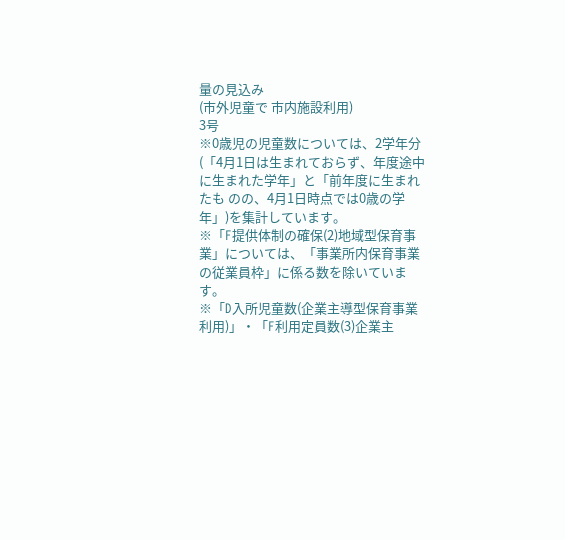量の見込み
(市外児童で 市内施設利用)
3号
※0歳児の児童数については、2学年分(「4月1日は生まれておらず、年度途中に生まれた学年」と「前年度に生まれたも のの、4月1日時点では0歳の学年」)を集計しています。
※「F提供体制の確保(2)地域型保育事業」については、「事業所内保育事業の従業員枠」に係る数を除いています。
※「D入所児童数(企業主導型保育事業利用)」・「F利用定員数(3)企業主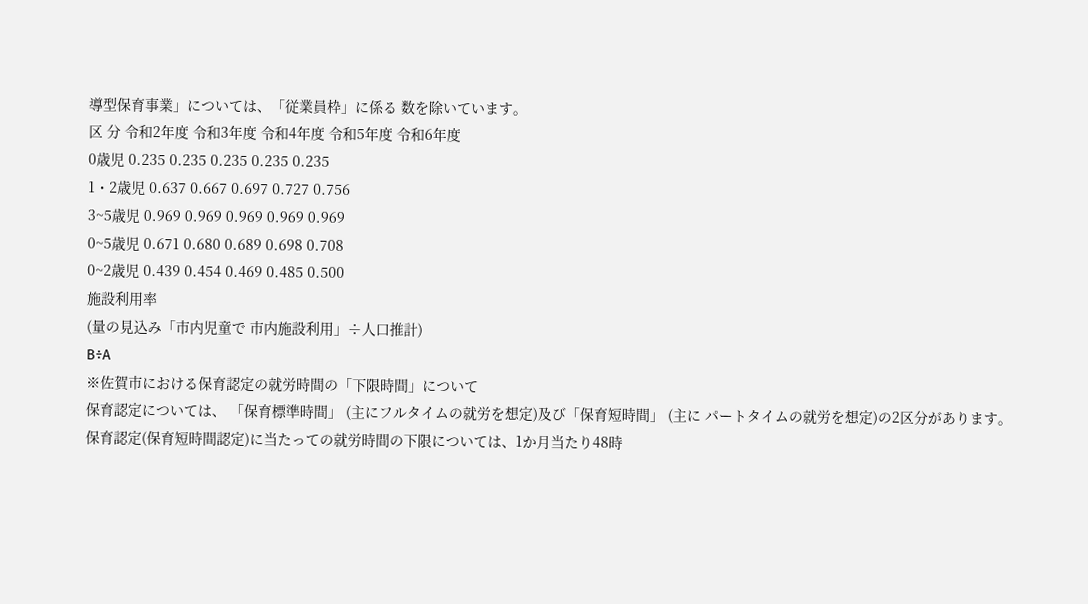導型保育事業」については、「従業員枠」に係る 数を除いています。
区 分 令和2年度 令和3年度 令和4年度 令和5年度 令和6年度
0歳児 0.235 0.235 0.235 0.235 0.235
1・2歳児 0.637 0.667 0.697 0.727 0.756
3~5歳児 0.969 0.969 0.969 0.969 0.969
0~5歳児 0.671 0.680 0.689 0.698 0.708
0~2歳児 0.439 0.454 0.469 0.485 0.500
施設利用率
(量の見込み「市内児童で 市内施設利用」÷人口推計)
B÷A
※佐賀市における保育認定の就労時間の「下限時間」について
保育認定については、 「保育標準時間」 (主にフルタイムの就労を想定)及び「保育短時間」 (主に パートタイムの就労を想定)の2区分があります。
保育認定(保育短時間認定)に当たっての就労時間の下限については、1か月当たり48時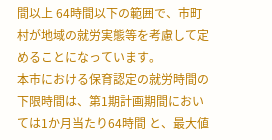間以上 64時間以下の範囲で、市町村が地域の就労実態等を考慮して定めることになっています。
本市における保育認定の就労時間の下限時間は、第1期計画期間においては1か月当たり64時間 と、最大値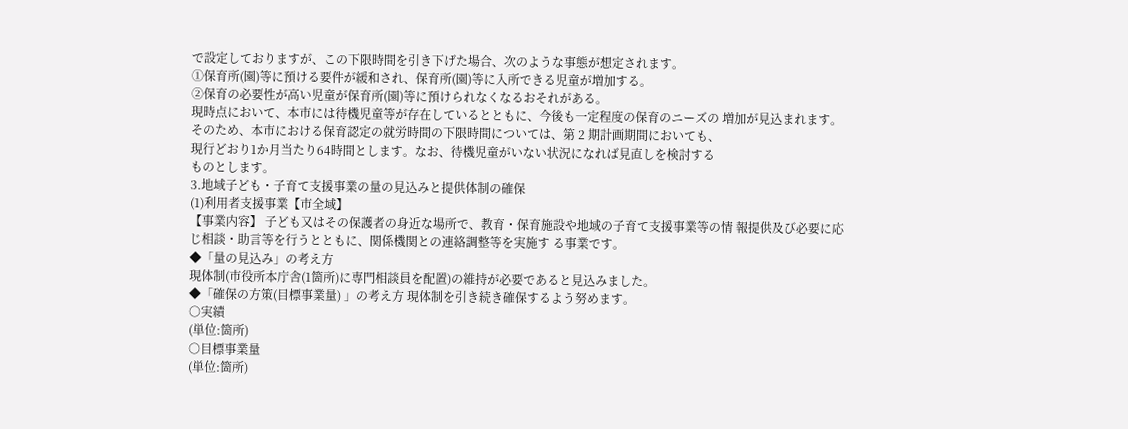で設定しておりますが、この下限時間を引き下げた場合、次のような事態が想定されます。
①保育所(園)等に預ける要件が緩和され、保育所(園)等に入所できる児童が増加する。
②保育の必要性が高い児童が保育所(園)等に預けられなくなるおそれがある。
現時点において、本市には待機児童等が存在しているとともに、今後も一定程度の保育のニーズの 増加が見込まれます。
そのため、本市における保育認定の就労時間の下限時間については、第 2 期計画期間においても、
現行どおり1か月当たり64時間とします。なお、待機児童がいない状況になれば見直しを検討する
ものとします。
3.地域子ども・子育て支援事業の量の見込みと提供体制の確保
(1)利用者支援事業【市全域】
【事業内容】 子ども又はその保護者の身近な場所で、教育・保育施設や地域の子育て支援事業等の情 報提供及び必要に応じ相談・助言等を行うとともに、関係機関との連絡調整等を実施す る事業です。
◆「量の見込み」の考え方
現体制(市役所本庁舎(1箇所)に専門相談員を配置)の維持が必要であると見込みました。
◆「確保の方策(目標事業量) 」の考え方 現体制を引き続き確保するよう努めます。
○実績
(単位:箇所)
○目標事業量
(単位:箇所)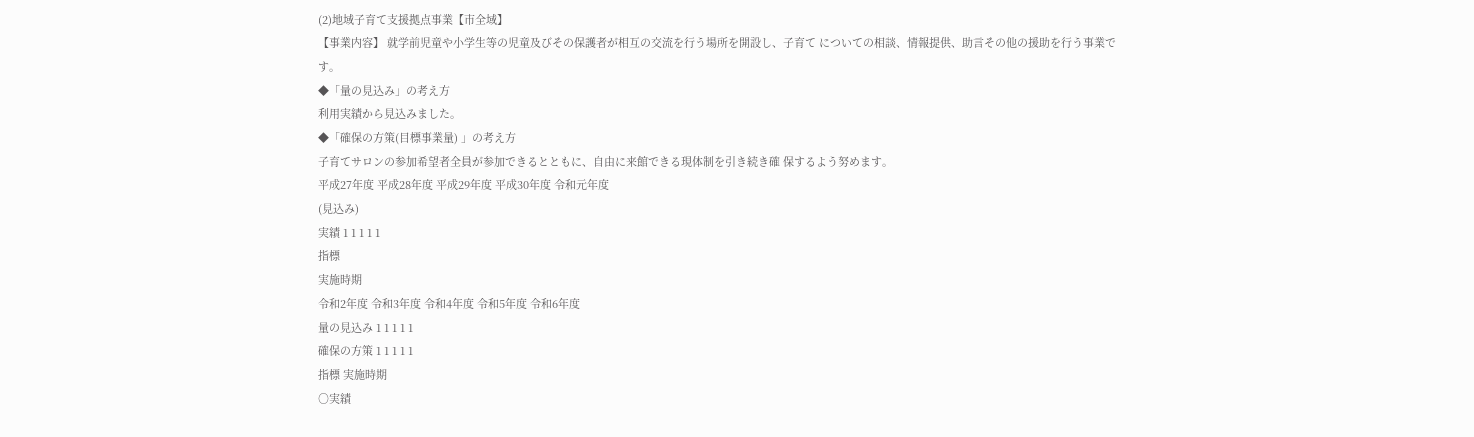(2)地域子育て支援拠点事業【市全域】
【事業内容】 就学前児童や小学生等の児童及びその保護者が相互の交流を行う場所を開設し、子育て についての相談、情報提供、助言その他の援助を行う事業です。
◆「量の見込み」の考え方
利用実績から見込みました。
◆「確保の方策(目標事業量) 」の考え方
子育てサロンの参加希望者全員が参加できるとともに、自由に来館できる現体制を引き続き確 保するよう努めます。
平成27年度 平成28年度 平成29年度 平成30年度 令和元年度
(見込み)
実績 1 1 1 1 1
指標
実施時期
令和2年度 令和3年度 令和4年度 令和5年度 令和6年度
量の見込み 1 1 1 1 1
確保の方策 1 1 1 1 1
指標 実施時期
○実績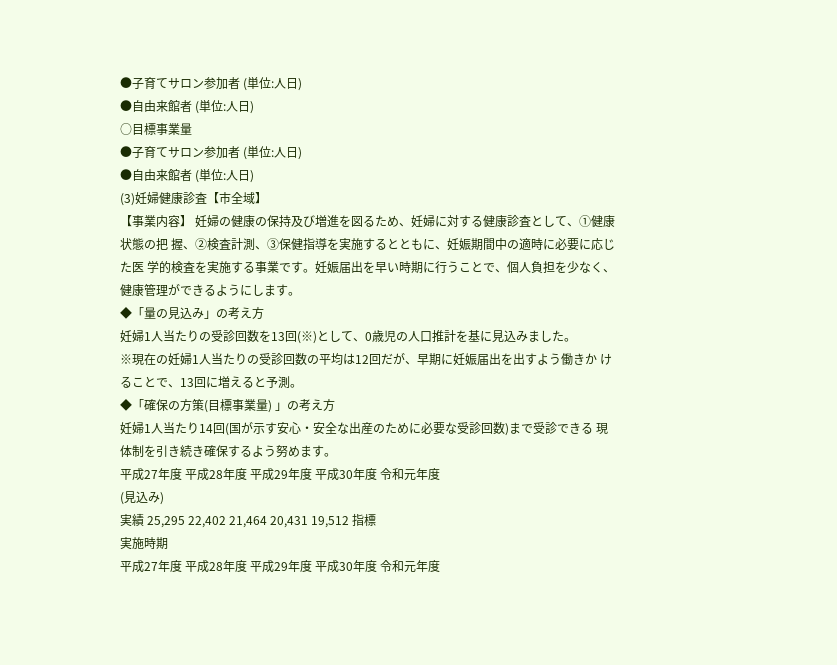●子育てサロン参加者 (単位:人日)
●自由来館者 (単位:人日)
○目標事業量
●子育てサロン参加者 (単位:人日)
●自由来館者 (単位:人日)
(3)妊婦健康診査【市全域】
【事業内容】 妊婦の健康の保持及び増進を図るため、妊婦に対する健康診査として、①健康状態の把 握、②検査計測、③保健指導を実施するとともに、妊娠期間中の適時に必要に応じた医 学的検査を実施する事業です。妊娠届出を早い時期に行うことで、個人負担を少なく、
健康管理ができるようにします。
◆「量の見込み」の考え方
妊婦1人当たりの受診回数を13回(※)として、0歳児の人口推計を基に見込みました。
※現在の妊婦1人当たりの受診回数の平均は12回だが、早期に妊娠届出を出すよう働きか けることで、13回に増えると予測。
◆「確保の方策(目標事業量) 」の考え方
妊婦1人当たり14回(国が示す安心・安全な出産のために必要な受診回数)まで受診できる 現体制を引き続き確保するよう努めます。
平成27年度 平成28年度 平成29年度 平成30年度 令和元年度
(見込み)
実績 25,295 22,402 21,464 20,431 19,512 指標
実施時期
平成27年度 平成28年度 平成29年度 平成30年度 令和元年度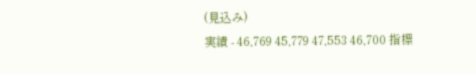(見込み)
実績 - 46,769 45,779 47,553 46,700 指標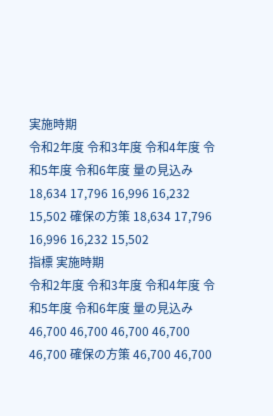実施時期
令和2年度 令和3年度 令和4年度 令和5年度 令和6年度 量の見込み 18,634 17,796 16,996 16,232 15,502 確保の方策 18,634 17,796 16,996 16,232 15,502
指標 実施時期
令和2年度 令和3年度 令和4年度 令和5年度 令和6年度 量の見込み 46,700 46,700 46,700 46,700 46,700 確保の方策 46,700 46,700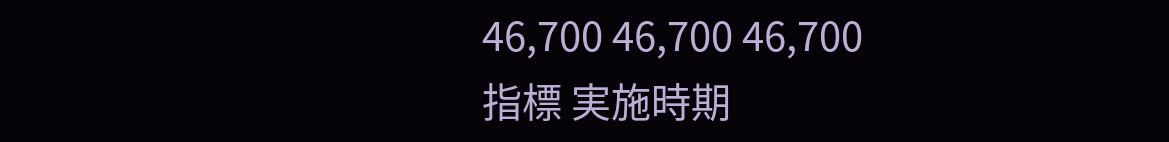46,700 46,700 46,700
指標 実施時期